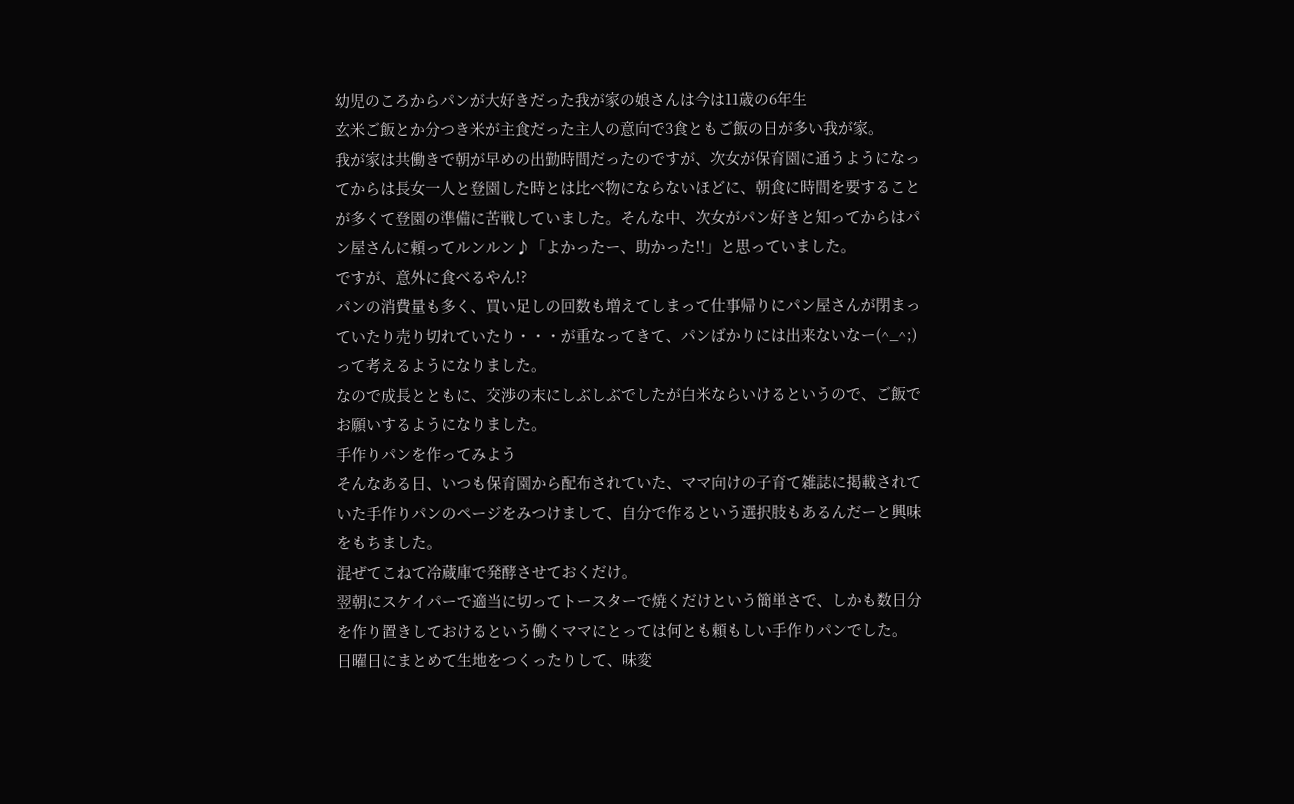幼児のころからパンが大好きだった我が家の娘さんは今は11歳の6年生
玄米ご飯とか分つき米が主食だった主人の意向で3食ともご飯の日が多い我が家。
我が家は共働きで朝が早めの出勤時間だったのですが、次女が保育園に通うようになってからは長女一人と登園した時とは比べ物にならないほどに、朝食に時間を要することが多くて登園の準備に苦戦していました。そんな中、次女がパン好きと知ってからはパン屋さんに頼ってルンルン♪「よかったー、助かった!!」と思っていました。
ですが、意外に食べるやん!?
パンの消費量も多く、買い足しの回数も増えてしまって仕事帰りにパン屋さんが閉まっていたり売り切れていたり・・・が重なってきて、パンばかりには出来ないなー(^_^;) って考えるようになりました。
なので成長とともに、交渉の末にしぶしぶでしたが白米ならいけるというので、ご飯でお願いするようになりました。
手作りパンを作ってみよう
そんなある日、いつも保育園から配布されていた、ママ向けの子育て雑誌に掲載されていた手作りパンのページをみつけまして、自分で作るという選択肢もあるんだーと興味をもちました。
混ぜてこねて冷蔵庫で発酵させておくだけ。
翌朝にスケイパーで適当に切ってトースターで焼くだけという簡単さで、しかも数日分を作り置きしておけるという働くママにとっては何とも頼もしい手作りパンでした。
日曜日にまとめて生地をつくったりして、味変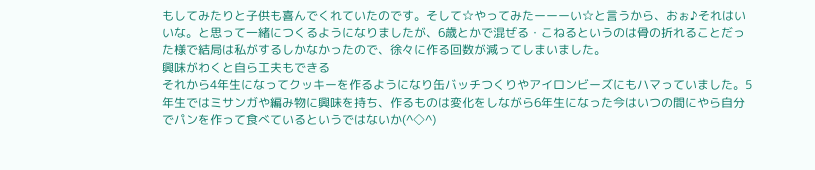もしてみたりと子供も喜んでくれていたのです。そして☆やってみたーーーい☆と言うから、おぉ♪それはいいな。と思って一緒につくるようになりましたが、6歳とかで混ぜる・こねるというのは骨の折れることだった様で結局は私がするしかなかったので、徐々に作る回数が減ってしまいました。
興味がわくと自ら工夫もできる
それから4年生になってクッキーを作るようになり缶バッチつくりやアイロンビーズにもハマっていました。5年生ではミサンガや編み物に興味を持ち、作るものは変化をしながら6年生になった今はいつの間にやら自分でパンを作って食べているというではないか(^◇^)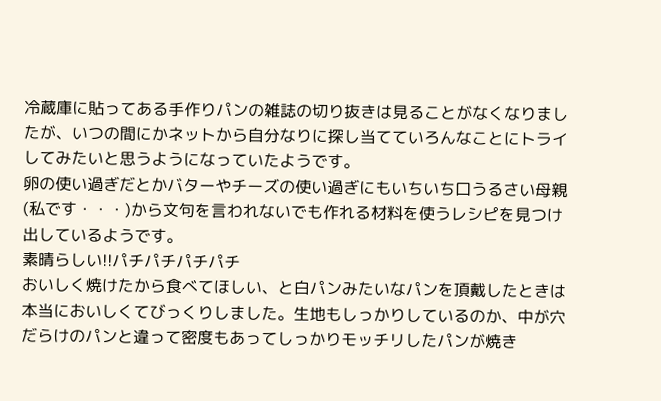冷蔵庫に貼ってある手作りパンの雑誌の切り抜きは見ることがなくなりましたが、いつの間にかネットから自分なりに探し当てていろんなことにトライしてみたいと思うようになっていたようです。
卵の使い過ぎだとかバターやチーズの使い過ぎにもいちいち口うるさい母親(私です・・・)から文句を言われないでも作れる材料を使うレシピを見つけ出しているようです。
素晴らしい!!パチパチパチパチ
おいしく焼けたから食べてほしい、と白パンみたいなパンを頂戴したときは本当においしくてびっくりしました。生地もしっかりしているのか、中が穴だらけのパンと違って密度もあってしっかりモッチリしたパンが焼き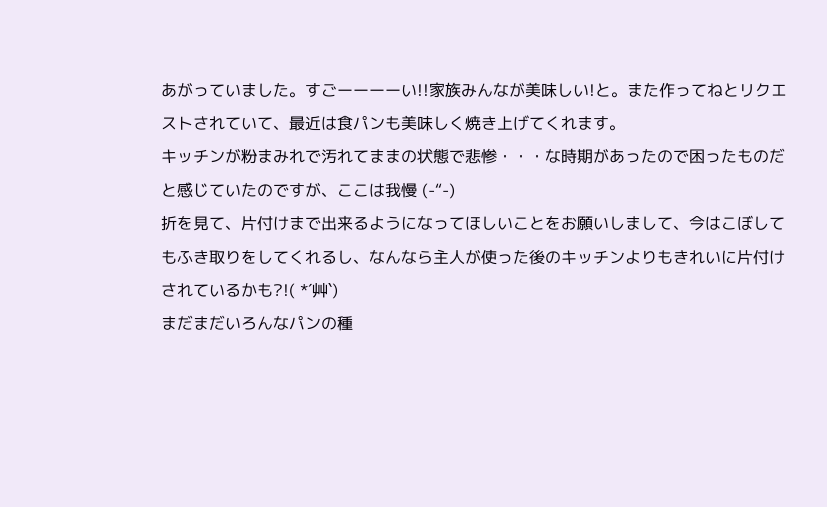あがっていました。すごーーーーい!!家族みんなが美味しい!と。また作ってねとリクエストされていて、最近は食パンも美味しく焼き上げてくれます。
キッチンが粉まみれで汚れてままの状態で悲惨・・・な時期があったので困ったものだと感じていたのですが、ここは我慢 (-“-)
折を見て、片付けまで出来るようになってほしいことをお願いしまして、今はこぼしてもふき取りをしてくれるし、なんなら主人が使った後のキッチンよりもきれいに片付けされているかも?!( *´艸`)
まだまだいろんなパンの種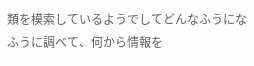類を模索しているようでしてどんなふうになふうに調べて、何から情報を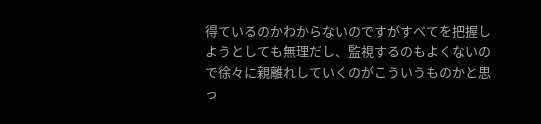得ているのかわからないのですがすべてを把握しようとしても無理だし、監視するのもよくないので徐々に親離れしていくのがこういうものかと思っ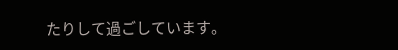たりして過ごしています。